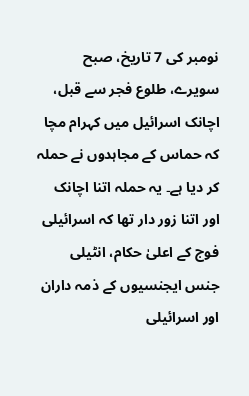نومبر کی 7 تاریخ، صبح سویرے، طلوع فجر سے قبل، اچانک اسرائیل میں کہرام مچا کہ حماس کے مجاہدوں نے حملہ کر دیا ہے۔ یہ حملہ اتنا اچانک اور اتنا زور دار تھا کہ اسرائیلی فوج کے اعلیٰ حکام، انٹیلی جنس ایجنسیوں کے ذمہ داران اور اسرائیلی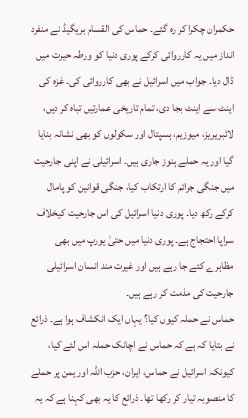حکمران چکرا کر رہ گئے۔ حماس کی القسام بریگیڈ نے منفرد انداز میں یہ کارروائی کرکے پوری دنیا کو ورطہ حیرت میں ڈال دیا۔ جواب میں اسرائیل نے بھی کارروائی کی۔ غزہ کی اینٹ سے اینٹ بجا دی، تمام تاریخی عمارتیں تباہ کر دیں، لائبریریز، میوزیم، ہسپتال اور سکولوں کو بھی نشانہ بنایا گیا اور یہ حملے ہنوز جاری ہیں۔ اسرائیلی نے اپنی جارحیت میں جنگی جرائم کا ارتکاب کیا، جنگی قوانین کو پامال کرکے رکھ دیا۔ پوری دنیا اسرائیل کی اس جارحیت کیخلاف سراپا احتجاج ہے۔ پوری دنیا میں حتیٰ یورپ میں بھی مظاہرے کئے جا رہے ہیں اور غیرت مند انسان اسرائیلی جارحیت کی مذمت کر رہے ہیں۔
حماس نے حملہ کیوں کیا؟ یہاں ایک انکشاف ہوا ہے۔ ذرائع نے بتایا کہ ہے کہ حماس نے اچانک حملہ اس لئے کیا، کیونکہ اسرائیل نے حماس، ایران، حزب اللہ اور یمن پر حملے کا منصوبہ تیار کر رکھا تھا۔ ذرائع کا یہ بھی کہنا ہے کہ یہ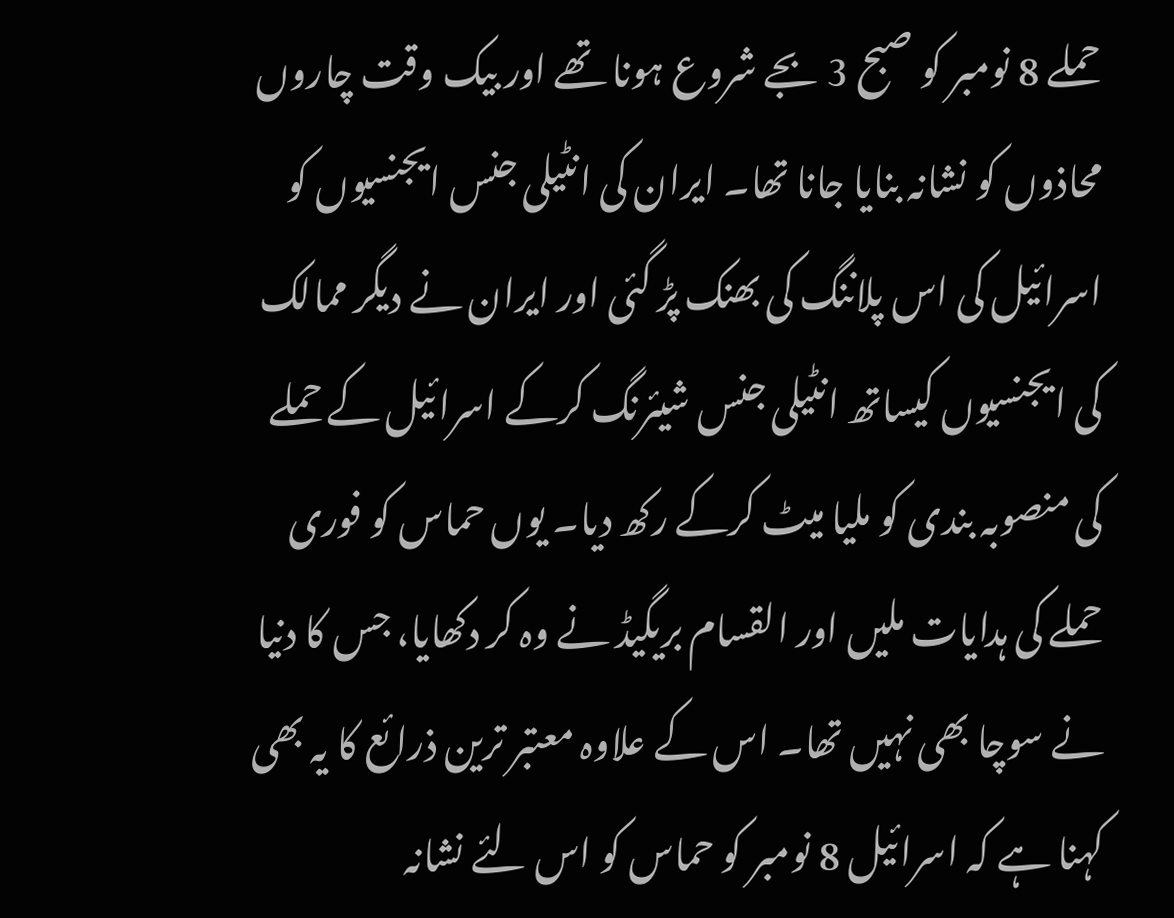حملے 8 نومبر کو صبح 3 بجے شروع ہونا تھے اور بیک وقت چاروں محاذوں کو نشانہ بنایا جانا تھا۔ ایران کی انٹیلی جنس ایجنسیوں کو اسرائیل کی اس پلاننگ کی بھنک پڑ گئی اور ایران نے دیگر ممالک کی ایجنسیوں کیساتھ انٹیلی جنس شیئرنگ کرکے اسرائیل کے حملے کی منصوبہ بندی کو ملیا میٹ کرکے رکھ دیا۔ یوں حماس کو فوری حملے کی ہدایات ملیں اور القسام بریگیڈ نے وہ کر دکھایا، جس کا دنیا نے سوچا بھی نہیں تھا۔ اس کے علاوہ معتبر ترین ذرائع کا یہ بھی کہنا ہے کہ اسرائیل 8 نومبر کو حماس کو اس لئے نشانہ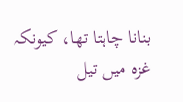بنانا چاہتا تھا، کیونکہ غزہ میں تیل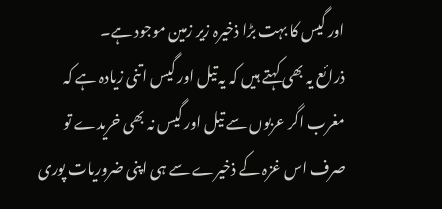اور گیس کا بہت بڑا ذخیرہ زیر زمین موجود ہے۔
ذرائع یہ بھی کہتے ہیں کہ یہ تیل اور گیس اتنی زیادہ ہے کہ مغرب اگر عربوں سے تیل اور گیس نہ بھی خریدے تو صرف اس غزہ کے ذخیرے سے ہی اپنی ضروریات پوری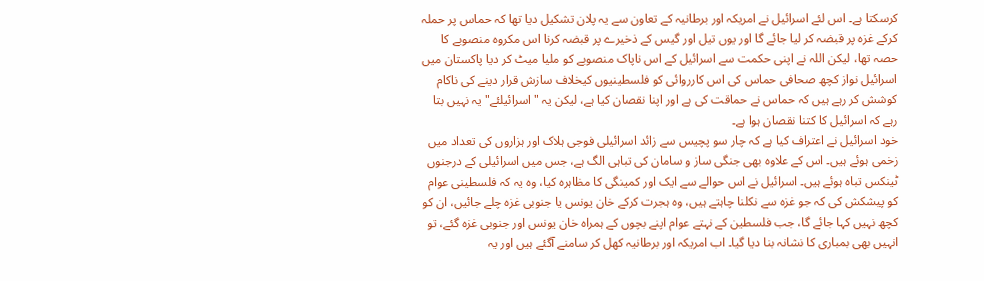کرسکتا ہے۔ اس لئے اسرائیل نے امریکہ اور برطانیہ کے تعاون سے یہ پلان تشکیل دیا تھا کہ حماس پر حملہ کرکے غزہ پر قبضہ کر لیا جائے گا اور یوں تیل اور گیس کے ذخیرے پر قبضہ کرنا اس مکروہ منصوبے کا حصہ تھا، لیکن اللہ نے اپنی حکمت سے اسرائیل کے اس ناپاک منصوبے کو ملیا میٹ کر دیا پاکستان میں اسرائیل نواز کچھ صحافی حماس کی اس کارروائی کو فلسطینیوں کیخلاف سازش قرار دینے کی ناکام کوشش کر رہے ہیں کہ حماس نے حماقت کی ہے اور اپنا نقصان کیا ہے، لیکن یہ "اسرائیلئے" یہ نہیں بتا رہے کہ اسرائیل کا کتنا نقصان ہوا ہے۔
خود اسرائیل نے اعتراف کیا ہے کہ چار سو پچیس سے زائد اسرائیلی فوجی ہلاک اور ہزاروں کی تعداد میں زخمی ہوئے ہیں۔ اس کے علاوہ بھی جنگی ساز و سامان کی تباہی الگ ہے، جس میں اسرائیلی کے درجنوں ٹینکس تباہ ہوئے ہیں۔ اسرائیل نے اس حوالے سے ایک اور کمینگی کا مظاہرہ کیا، وہ یہ کہ فلسطینی عوام کو پیشکش کی کہ جو غزہ سے نکلنا چاہتے ہیں، وہ ہجرت کرکے خان یونس یا جنوبی غزہ چلے جائیں، ان کو کچھ نہیں کہا جائے گا، جب فلسطین کے نہتے عوام اپنے بچوں کے ہمراہ خان یونس اور جنوبی غزہ گئے، تو انہیں بھی بمباری کا نشانہ بنا دیا گیا۔ اب امریکہ اور برطانیہ کھل کر سامنے آگئے ہیں اور یہ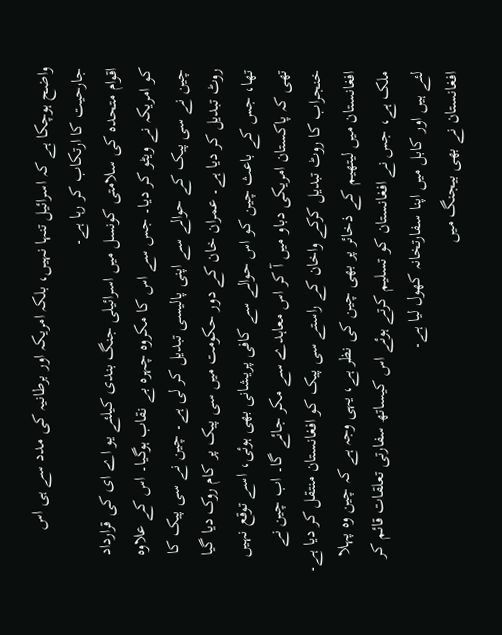واضح ہوچکا ہے کہ اسرائیل تنہا نہیں، بلکہ امریکہ اور برطانیہ کی مدد سے ہی اس جارحیت کا ارتکاب کر رہا ہے۔
اقوام متحدہ کی سلامتی کونسل میں اسرائیلی جنگ بندی کیلئے یو اے ای کی قرارداد کو امریکہ نے ویٹو کر دیا۔ جس سے اس کا مکروہ چہرہ بے نقاب ہوگیا۔ اس کے علاوہ چین نے سی پیک کے حوالے سے اپنی پالیسی تبدیل کر لی ہے۔ چین نے سی پیک کا روٹ تبدیل کر دیا ہے۔ عمران خان کے دور حکومت میں سی پیک پر کام روک دیا گیا تھا، جس کے باعث چین کو اس حوالے سے کافی پریشانی بھی ہوئی، اسے توقع نہیں تھی کہ پاکستان امریکی دباو میں آ کر اس معاہدے سے مکر جائے گا۔ اب چین نے خنجراب کا روٹ تبدیل کرکے واخان کے راستے سی پیک کو افغانستان منتقل کر دیا ہے۔ افغانستان میں لیتھیم کے ذخائر پر بھی چین کی نظر ہے، یہی وجہ ہے کہ چین وہ پہلا ملک ہے، جس نے افغانستان کو تسلیم کرتے ہوئے اس کیساتھ سفارتی تعلقات قائم کر لئے ہیں اور کابل میں اپنا سفارتخانہ کھول لیا ہے۔
افغانستان نے بھی بیجنگ میں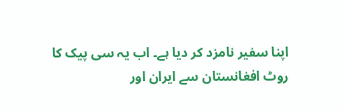اپنا سفیر نامزد کر دیا ہے۔ اب یہ سی پیک کا روٹ افغانستان سے ایران اور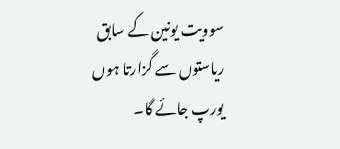سوویت یونین کے سابق ریاستوں سے گزارتا ہوں یورپ جائے گا۔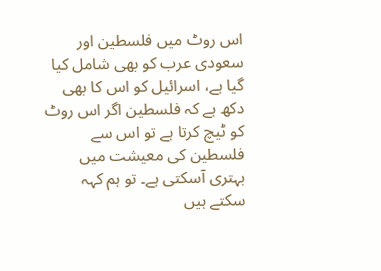اس روٹ میں فلسطین اور سعودی عرب کو بھی شامل کیا گیا ہے، اسرائیل کو اس کا بھی دکھ ہے کہ فلسطین اگر اس روٹ کو ٹیچ کرتا ہے تو اس سے فلسطین کی معیشت میں بہتری آسکتی ہے۔ تو ہم کہہ سکتے ہیں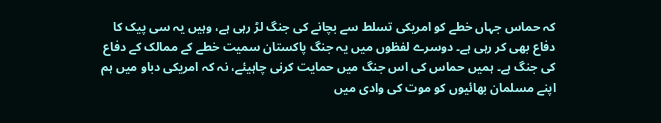کہ حماس جہاں خطے کو امریکی تسلط سے بچانے کی جنگ لڑ رہی ہے، وہیں یہ سی پیک کا دفاع بھی کر رہی ہے۔ دوسرے لفظوں میں یہ جنگ پاکستان سمیت خطے کے ممالک کے دفاع کی جنگ ہے۔ ہمیں حماس کی اس جنگ میں حمایت کرنی چاہیئے، نہ کہ امریکی دباو میں ہم اپنے مسلمان بھائیوں کو موت کی وادی میں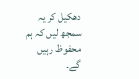دھکیل کر یہ سمجھ لیں کہ ہم محفوظ رہیں گے۔